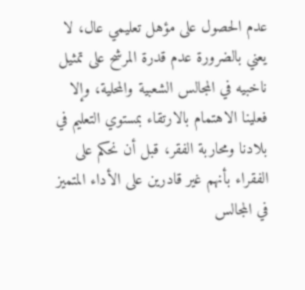عدم الحصول على مؤهل تعليمي عال، لا يعني بالضرورة عدم قدرة المرشح على تمثيل ناخبيه في المجالس الشعبية والمحلية، وإلا فعلينا الاهتمام بالارتقاء بمستوي التعليم في بلادنا ومحاربة الفقر، قبل أن نحكم على الفقراء بأنهم غير قادرين على الأداء المتميز في المجالس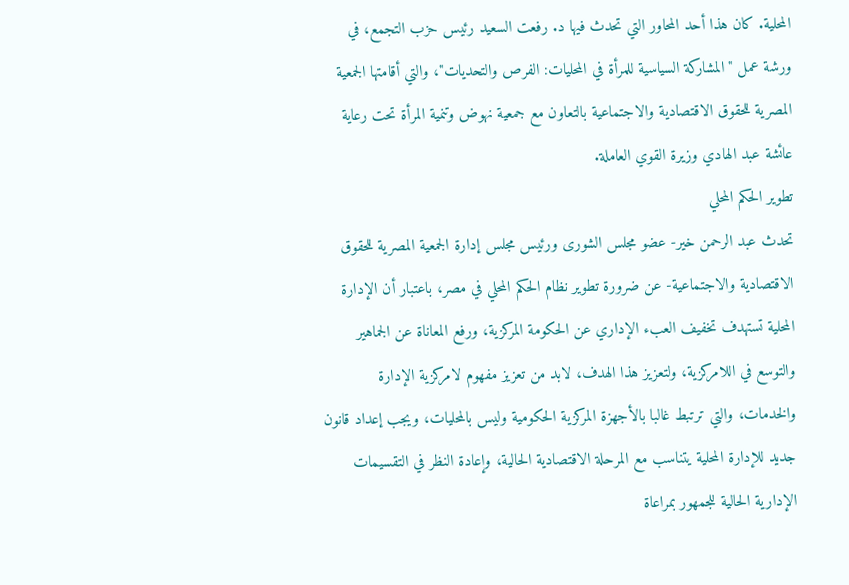المحلية. كان هذا أحد المحاور التي تحدث فيها د. رفعت السعيد رئيس حزب التجمع، في ورشة عمل "المشاركة السياسية للمرأة في المحليات: الفرص والتحديات"، والتي أقامتها الجمعية المصرية للحقوق الاقتصادية والاجتماعية بالتعاون مع جمعية نهوض وتنمية المرأة تحت رعاية عائشة عبد الهادي وزيرة القوي العاملة.
تطوير الحكم المحلي
تحدث عبد الرحمن خير- عضو مجلس الشورى ورئيس مجلس إدارة الجمعية المصرية للحقوق الاقتصادية والاجتماعية- عن ضرورة تطوير نظام الحكم المحلي في مصر، باعتبار أن الإدارة المحلية تستهدف تخفيف العبء الإداري عن الحكومة المركزية، ورفع المعاناة عن الجماهير والتوسع في اللامركزية، ولتعزيز هذا الهدف، لابد من تعزيز مفهوم لامركزية الإدارة والخدمات، والتي ترتبط غالبا بالأجهزة المركزية الحكومية وليس بالمحليات، ويجب إعداد قانون جديد للإدارة المحلية يتناسب مع المرحلة الاقتصادية الحالية، وإعادة النظر في التقسيمات الإدارية الحالية للجمهور بمراعاة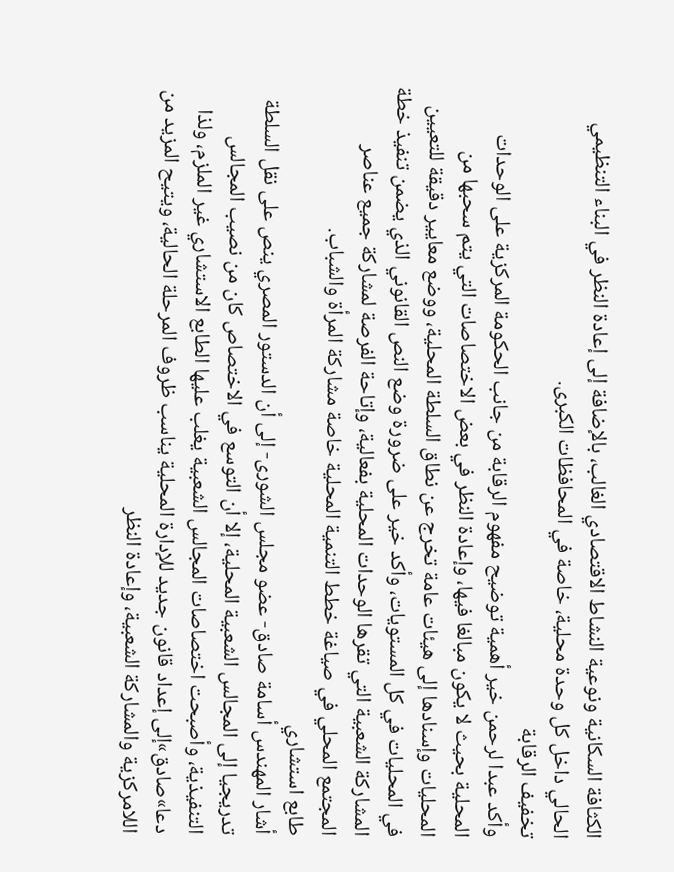الكثافة السكانية ونوعية النشاط الاقتصادي الغالب، بالإضافة إلى إعادة النظر في البناء التنظيمي الحالي داخل كل وحدة محلية، خاصة في المحافظات الكبرى.
تخفيف الرقابة
وأكد عبدا لرحمن خير أهمية توضيح مفهوم الرقابة من جانب الحكومة المركزية على الوحدات المحلية بحيث لا يكون مبالغا فيها، وإعادة النظر في بعض الاختصاصات التي يتم سحبها من المحليات وإسنادها إلى هيئات عامة تخرج عن نطاق السلطة المحلية، ووضع معايير دقيقة للتعيين في المحليات في كل المستويات، وأكد خير على ضرورة وضع النص القانوني الذي يضمن تنفيذ خطة المشاركة الشعبية التي تقرها الوحدات المحلية بفعالية، وإتاحة الفرصة لمشاركة جميع عناصر المجتمع المحلي في صياغة خطط التنمية المحلية خاصة مشاركة المرأة والشباب.
طابع استشاري
أشار المهندس أسامة صادق- عضو مجلس الشورى- إلى أن الدستور المصري ينص على نقل السلطة تدريجيا إلى المجالس الشعبية المحلية، إلا أن التوسع في الاختصاص كان من نصيب المجالس التنفيذية، وأصبحت اختصاصات المجالس الشعبية يغلب عليها الطابع الاستشاري غير الملزم، ولذا دعا»صادق»إلى إعداد قانون جديد للإدارة المحلية يناسب ظروف المرحلة الحالية، ويتيح المزيد من اللامركزية والمشاركة الشعبية، وإعادة النظر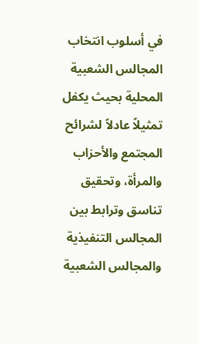في أسلوب انتخاب المجالس الشعبية المحلية بحيث يكفل تمثيلاً عادلاً لشرائح المجتمع والأحزاب والمرأة، وتحقيق تناسق وترابط بين المجالس التنفيذية والمجالس الشعبية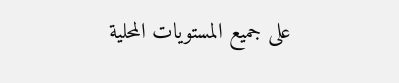على جميع المستويات المحلية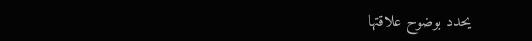يحدد بوضوح علاقتها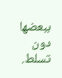ببعضها دون تسلط.